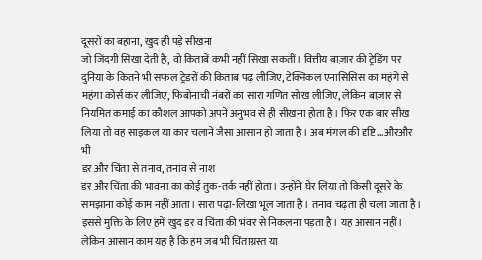दूसरों का बहाना, खुद ही पड़े सीखना
जो जिंदगी सिखा देती है, वो किताबें कभी नहीं सिखा सकतीं। वित्तीय बाज़ार की ट्रेडिंग पर दुनिया के कितने भी सफल ट्रेडरों की किताब पढ़ लीजिए, टेक्निकल एनासिसिस का महंगे से महंगा कोर्स कर लीजिए, फिबोनाची नंबरों का सारा गणित सोख लीजिए, लेकिन बाज़ार से नियमित कमाई का कौशल आपको अपने अनुभव से ही सीखना होता है। फिर एक बार सीख लिया तो वह साइकल या कार चलाने जैसा आसान हो जाता है। अब मंगल की दृष्टि…औरऔर भी
डर और चिंता से तनाव, तनाव से नाश
डर और चिंता की भावना का कोई तुक-तर्क नहीं होता। उन्होंने घेर लिया तो किसी दूसरे के समझाना कोई काम नहीं आता। सारा पढ़ा-लिखा भूल जाता है। तनाव चढ़ता ही चला जाता है। इससे मुक्ति के लिए हमें खुद डर व चिंता की भंवर से निकलना पड़ता है। यह आसान नहीं। लेकिन आसान काम यह है कि हम जब भी चिंताग्रस्त या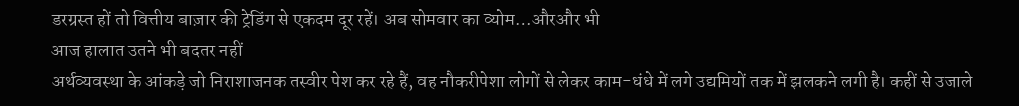डरग्रस्त हों तो वित्तीय बाज़ार की ट्रेडिंग से एकदम दूर रहें। अब सोमवार का व्योम…औरऔर भी
आज हालात उतने भी बदतर नहीं
अर्थव्यवस्था के आंकड़े जो निराशाजनक तस्वीर पेश कर रहे हैं, वह नौकरीपेशा लोगों से लेकर काम-धंधे में लगे उद्यमियों तक में झलकने लगी है। कहीं से उजाले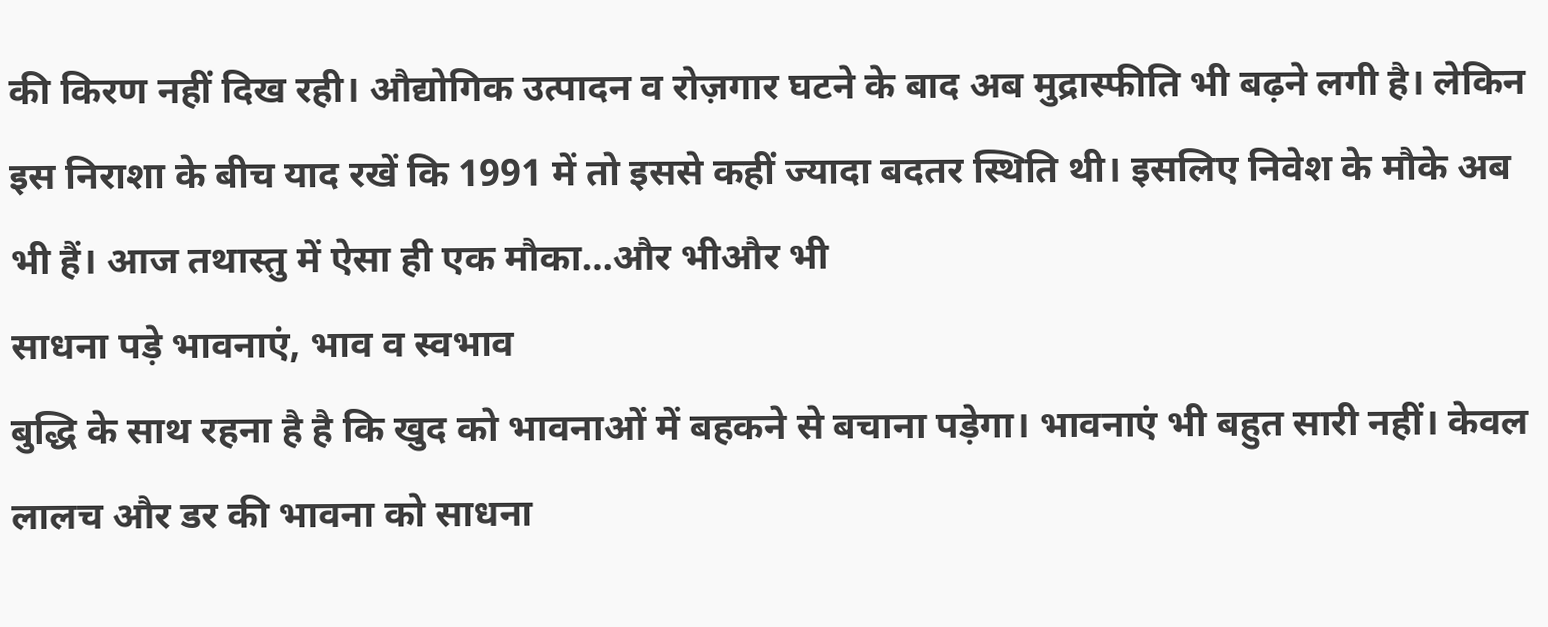की किरण नहीं दिख रही। औद्योगिक उत्पादन व रोज़गार घटने के बाद अब मुद्रास्फीति भी बढ़ने लगी है। लेकिन इस निराशा के बीच याद रखें कि 1991 में तो इससे कहीं ज्यादा बदतर स्थिति थी। इसलिए निवेश के मौके अब भी हैं। आज तथास्तु में ऐसा ही एक मौका…और भीऔर भी
साधना पड़े भावनाएं, भाव व स्वभाव
बुद्धि के साथ रहना है है कि खुद को भावनाओं में बहकने से बचाना पड़ेगा। भावनाएं भी बहुत सारी नहीं। केवल लालच और डर की भावना को साधना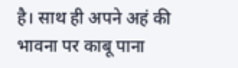है। साथ ही अपने अहं की भावना पर काबू पाना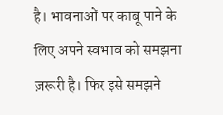है। भावनाओं पर काबू पाने के लिए अपने स्वभाव को समझना ज़रूरी है। फिर इसे समझने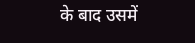के बाद उसमें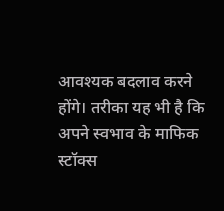आवश्यक बदलाव करने होंगे। तरीका यह भी है कि अपने स्वभाव के माफिक स्टॉक्स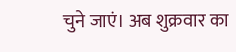चुने जाएं। अब शुक्रवार का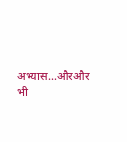अभ्यास…औरऔर भी